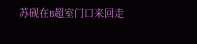苏砚在B超室门口来回走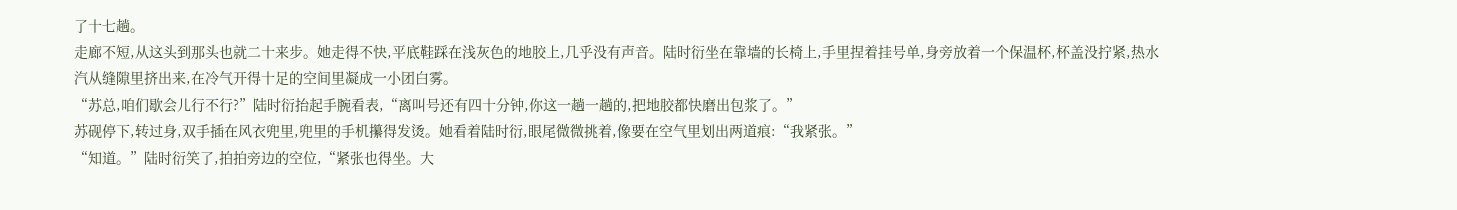了十七趟。
走廊不短,从这头到那头也就二十来步。她走得不快,平底鞋踩在浅灰色的地胶上,几乎没有声音。陆时衍坐在靠墙的长椅上,手里捏着挂号单,身旁放着一个保温杯,杯盖没拧紧,热水汽从缝隙里挤出来,在冷气开得十足的空间里凝成一小团白雾。
“苏总,咱们歇会儿行不行?”陆时衍抬起手腕看表,“离叫号还有四十分钟,你这一趟一趟的,把地胶都快磨出包浆了。”
苏砚停下,转过身,双手插在风衣兜里,兜里的手机攥得发烫。她看着陆时衍,眼尾微微挑着,像要在空气里划出两道痕:“我紧张。”
“知道。”陆时衍笑了,拍拍旁边的空位,“紧张也得坐。大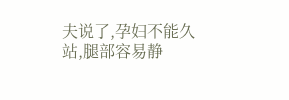夫说了,孕妇不能久站,腿部容易静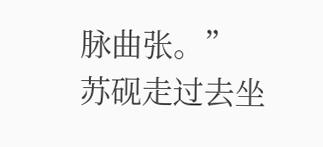脉曲张。”
苏砚走过去坐